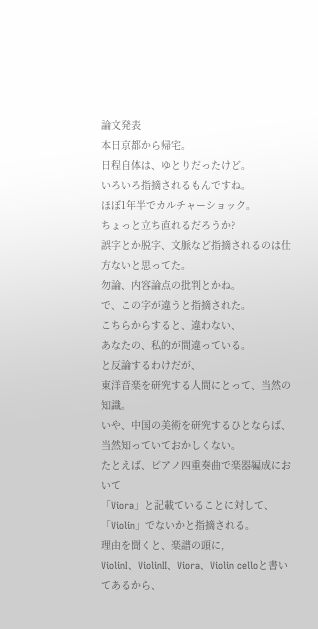論文発表
本日京都から帰宅。
日程自体は、ゆとりだったけど。
いろいろ指摘されるもんですね。
ほぼ1年半でカルチャーショック。
ちょっと立ち直れるだろうか?
誤字とか脱字、文脈など指摘されるのは仕方ないと思ってた。
勿論、内容論点の批判とかね。
で、この字が違うと指摘された。
こちらからすると、違わない、
あなたの、私的が間違っている。
と反論するわけだが、
東洋音楽を研究する人間にとって、当然の知識。
いや、中国の美術を研究するひとならば、当然知っていておかしくない。
たとえば、ピアノ四重奏曲で楽器編成において
「Viora」と記載ていることに対して、「Violin」でないかと指摘される。
理由を聞くと、楽譜の頭に,
ViolinⅠ、ViolinⅡ、Viora、Violin celloと書いてあるから、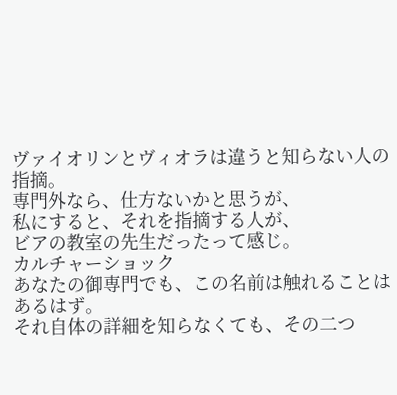ヴァイオリンとヴィオラは違うと知らない人の指摘。
専門外なら、仕方ないかと思うが、
私にすると、それを指摘する人が、
ビアの教室の先生だったって感じ。
カルチャーショック
あなたの御専門でも、この名前は触れることはあるはず。
それ自体の詳細を知らなくても、その二つ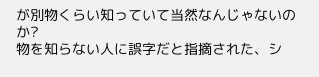が別物くらい知っていて当然なんじゃないのか?
物を知らない人に誤字だと指摘された、シ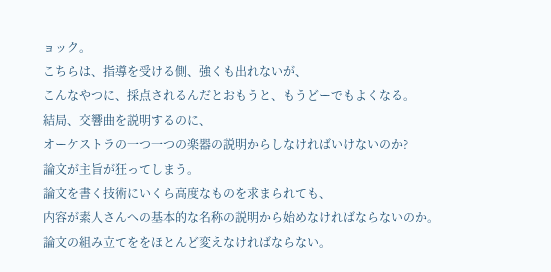ョック。
こちらは、指導を受ける側、強くも出れないが、
こんなやつに、採点されるんだとおもうと、もうどーでもよくなる。
結局、交響曲を説明するのに、
オーケストラの一つ一つの楽器の説明からしなければいけないのか?
論文が主旨が狂ってしまう。
論文を書く技術にいくら高度なものを求まられても、
内容が素人さんへの基本的な名称の説明から始めなければならないのか。
論文の組み立てををほとんど変えなければならない。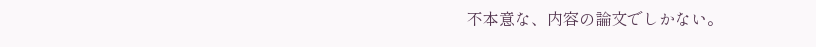不本意な、内容の論文でしかない。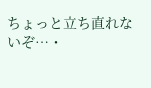ちょっと立ち直れないぞ…・